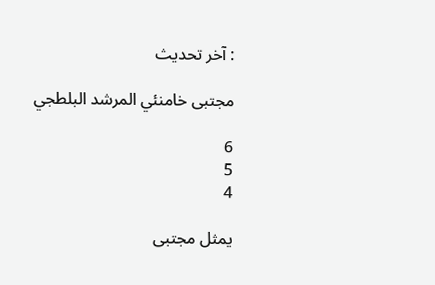: آخر تحديث

مجتبى خامنئي المرشد البلطجي

6
5
4

يمثل مجتبى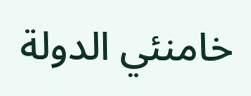خامنئي الدولة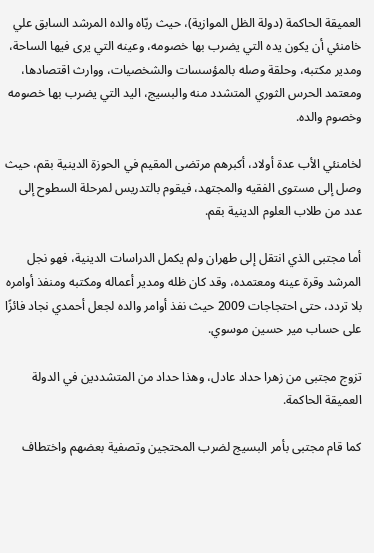العميقة الحاكمة (دولة الظل الموازية)، حيث ربّاه والده المرشد السابق علي خامنئي أن يكون يده التي يضرب بها خصومه، وعينه التي يرى فيها الساحة، ومدير مكتبه، وحلقة وصله بالمؤسسات والشخصيات، ووارث اقتصادها، ومعتمد الحرس الثوري المتشدد منه والبسيج، اليد التي يضرب بها خصومه وخصوم والده.

لخامنئي الأب عدة أولاد، أكبرهم مرتضى المقيم في الحوزة الدينية بقم، حيث وصل إلى مستوى الفقيه والمجتهد، فيقوم بالتدريس لمرحلة السطوح إلى عدد من طلاب العلوم الدينية بقم.

أما مجتبى الذي انتقل إلى طهران ولم يكمل الدراسات الدينية، فهو نجل المرشد وقرة عينه ومعتمده، وقد كان ظله ومدير أعماله ومكتبه ومنفذ أوامره بلا تردد، حتى احتجاجات 2009 حيث نفذ أوامر والده لجعل أحمدي نجاد فائزًا على حساب مير حسين موسوي.

تزوج مجتبى من زهرا حداد عادل، وهذا حداد من المتشددين في الدولة العميقة الحاكمة.

كما قام مجتبى بأمر البسيج لضرب المحتجين وتصفية بعضهم واختطاف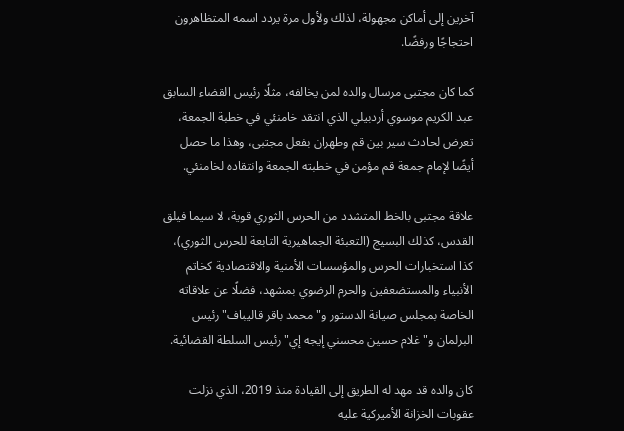آخرين إلى أماكن مجهولة، لذلك ولأول مرة يردد اسمه المتظاهرون احتجاجًا ورفضًا.

كما كان مجتبى مرسال والده لمن يخالفه، مثلًا رئيس القضاء السابق عبد الكريم موسوي أردبيلي الذي انتقد خامنئي في خطبة الجمعة، تعرض لحادث سير بين قم وطهران بفعل مجتبى، وهذا ما حصل أيضًا لإمام جمعة قم مؤمن في خطبته الجمعة وانتقاده لخامنئي.

علاقة مجتبى بالخط المتشدد من الحرس الثوري قوية، لا سيما فيلق القدس، كذلك البسيج (التعبئة الجماهيرية التابعة للحرس الثوري)، كذا استخبارات الحرس والمؤسسات الأمنية والاقتصادية كخاتم الأنبياء والمستضعفين والحرم الرضوي بمشهد، فضلًا عن علاقاته الخاصة بمجلس صيانة الدستور و"محمد باقر قاليباف" رئيس البرلمان و"غلام حسين محسني إيجه إي" رئيس السلطة القضائية.

كان والده قد مهد له الطريق إلى القيادة منذ 2019، الذي نزلت عقوبات الخزانة الأميركية عليه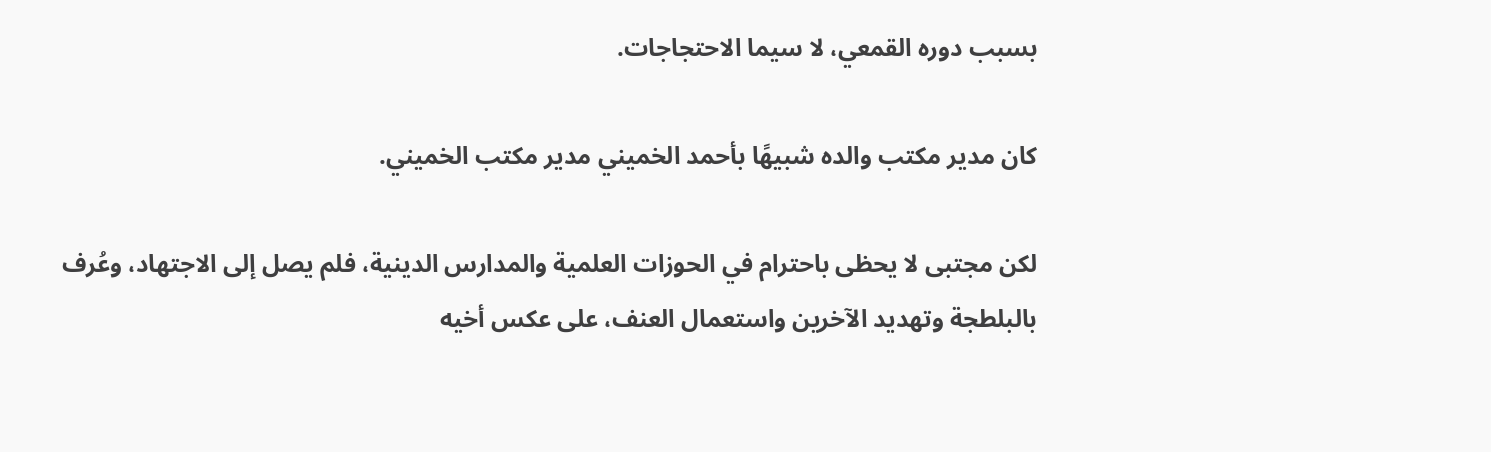بسبب دوره القمعي، لا سيما الاحتجاجات.

كان مدير مكتب والده شبيهًا بأحمد الخميني مدير مكتب الخميني.

لكن مجتبى لا يحظى باحترام في الحوزات العلمية والمدارس الدينية، فلم يصل إلى الاجتهاد، وعُرف بالبلطجة وتهديد الآخرين واستعمال العنف، على عكس أخيه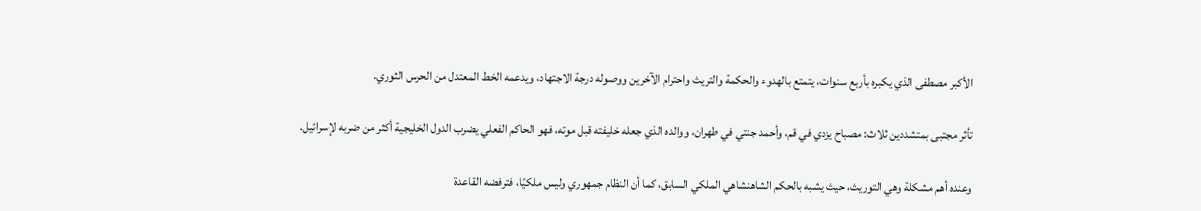الأكبر مصطفى الذي يكبره بأربع سنوات، يتمتع بالهدوء والحكمة والتريث واحترام الآخرين ووصوله درجة الاجتهاد، ويدعمه الخط المعتدل من الحرس الثوري.

تأثر مجتبى بمتشددين ثلاث: مصباح يزدي في قم، وأحمد جنتي في طهران، ووالده الذي جعله خليفته قبل موته، فهو الحاكم الفعلي يضرب الدول الخليجية أكثر من ضربه لإسرائيل.

وعنده أهم مشكلة وهي التوريث، حيث يشبه بالحكم الشاهنشاهي الملكي السابق، كما أن النظام جمهوري وليس ملكيًا، فترفضه القاعدة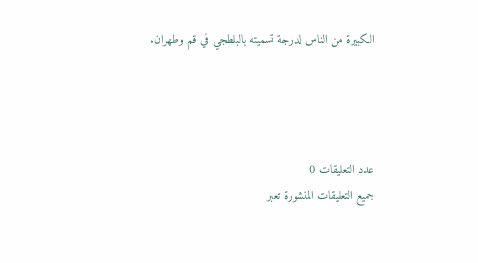الكبيرة من الناس لدرجة تسميته بالبلطجي في قم وطهران.




عدد التعليقات 0
جميع التعليقات المنشورة تعبر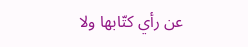عن رأي كتّابها ولا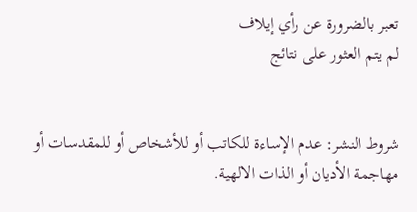تعبر بالضرورة عن رأي إيلاف
لم يتم العثور على نتائج


شروط النشر: عدم الإساءة للكاتب أو للأشخاص أو للمقدسات أو مهاجمة الأديان أو الذات الالهية.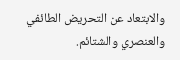والابتعاد عن التحريض الطائفي والعنصري والشتائم.